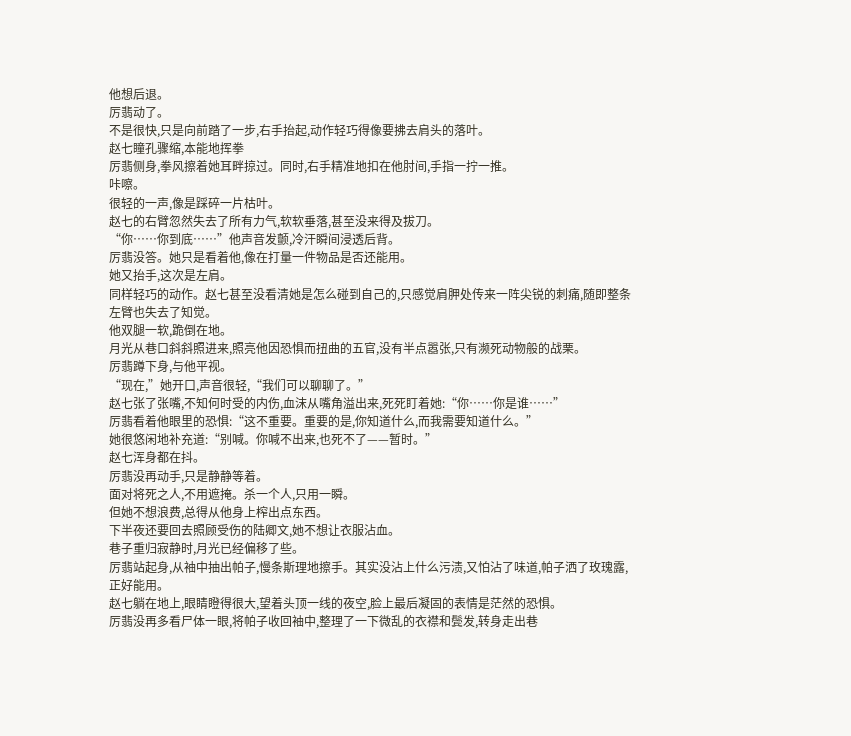他想后退。
厉翡动了。
不是很快,只是向前踏了一步,右手抬起,动作轻巧得像要拂去肩头的落叶。
赵七瞳孔骤缩,本能地挥拳
厉翡侧身,拳风擦着她耳畔掠过。同时,右手精准地扣在他肘间,手指一拧一推。
咔嚓。
很轻的一声,像是踩碎一片枯叶。
赵七的右臂忽然失去了所有力气,软软垂落,甚至没来得及拔刀。
“你……你到底……”他声音发颤,冷汗瞬间浸透后背。
厉翡没答。她只是看着他,像在打量一件物品是否还能用。
她又抬手,这次是左肩。
同样轻巧的动作。赵七甚至没看清她是怎么碰到自己的,只感觉肩胛处传来一阵尖锐的刺痛,随即整条左臂也失去了知觉。
他双腿一软,跪倒在地。
月光从巷口斜斜照进来,照亮他因恐惧而扭曲的五官,没有半点嚣张,只有濒死动物般的战栗。
厉翡蹲下身,与他平视。
“现在,”她开口,声音很轻,“我们可以聊聊了。”
赵七张了张嘴,不知何时受的内伤,血沫从嘴角溢出来,死死盯着她:“你……你是谁……”
厉翡看着他眼里的恐惧:“这不重要。重要的是,你知道什么,而我需要知道什么。”
她很悠闲地补充道:“别喊。你喊不出来,也死不了——暂时。”
赵七浑身都在抖。
厉翡没再动手,只是静静等着。
面对将死之人,不用遮掩。杀一个人,只用一瞬。
但她不想浪费,总得从他身上榨出点东西。
下半夜还要回去照顾受伤的陆卿文,她不想让衣服沾血。
巷子重归寂静时,月光已经偏移了些。
厉翡站起身,从袖中抽出帕子,慢条斯理地擦手。其实没沾上什么污渍,又怕沾了味道,帕子洒了玫瑰露,正好能用。
赵七躺在地上,眼睛瞪得很大,望着头顶一线的夜空,脸上最后凝固的表情是茫然的恐惧。
厉翡没再多看尸体一眼,将帕子收回袖中,整理了一下微乱的衣襟和鬓发,转身走出巷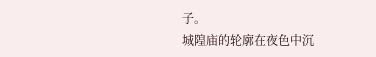子。
城隍庙的轮廓在夜色中沉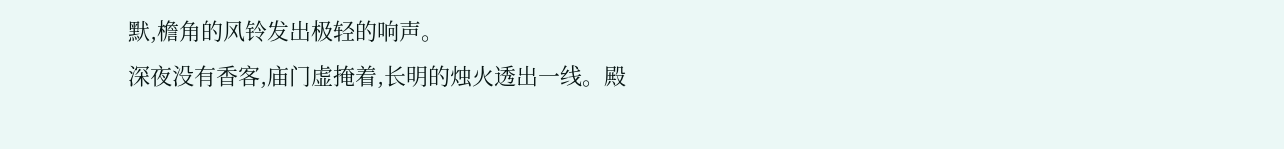默,檐角的风铃发出极轻的响声。
深夜没有香客,庙门虚掩着,长明的烛火透出一线。殿